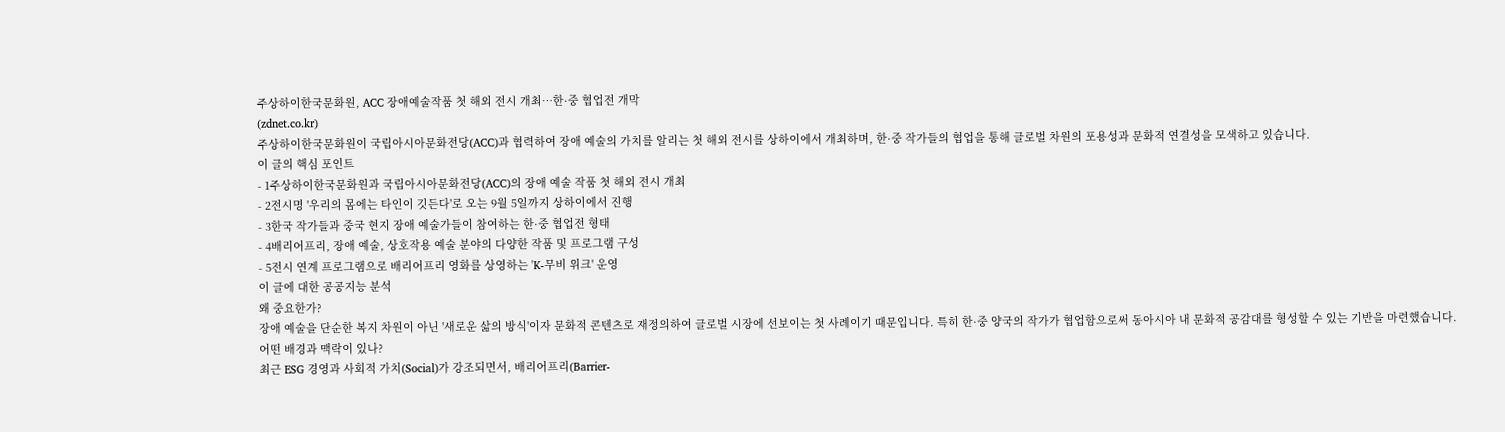주상하이한국문화원, ACC 장애예술작품 첫 해외 전시 개최…한·중 협업전 개막
(zdnet.co.kr)
주상하이한국문화원이 국립아시아문화전당(ACC)과 협력하여 장애 예술의 가치를 알리는 첫 해외 전시를 상하이에서 개최하며, 한·중 작가들의 협업을 통해 글로벌 차원의 포용성과 문화적 연결성을 모색하고 있습니다.
이 글의 핵심 포인트
- 1주상하이한국문화원과 국립아시아문화전당(ACC)의 장애 예술 작품 첫 해외 전시 개최
- 2전시명 '우리의 몸에는 타인이 깃든다'로 오는 9월 5일까지 상하이에서 진행
- 3한국 작가들과 중국 현지 장애 예술가들이 참여하는 한·중 협업전 형태
- 4배리어프리, 장애 예술, 상호작용 예술 분야의 다양한 작품 및 프로그램 구성
- 5전시 연계 프로그램으로 배리어프리 영화를 상영하는 'K-무비 위크' 운영
이 글에 대한 공공지능 분석
왜 중요한가?
장애 예술을 단순한 복지 차원이 아닌 '새로운 삶의 방식'이자 문화적 콘텐츠로 재정의하여 글로벌 시장에 선보이는 첫 사례이기 때문입니다. 특히 한·중 양국의 작가가 협업함으로써 동아시아 내 문화적 공감대를 형성할 수 있는 기반을 마련했습니다.
어떤 배경과 맥락이 있나?
최근 ESG 경영과 사회적 가치(Social)가 강조되면서, 배리어프리(Barrier-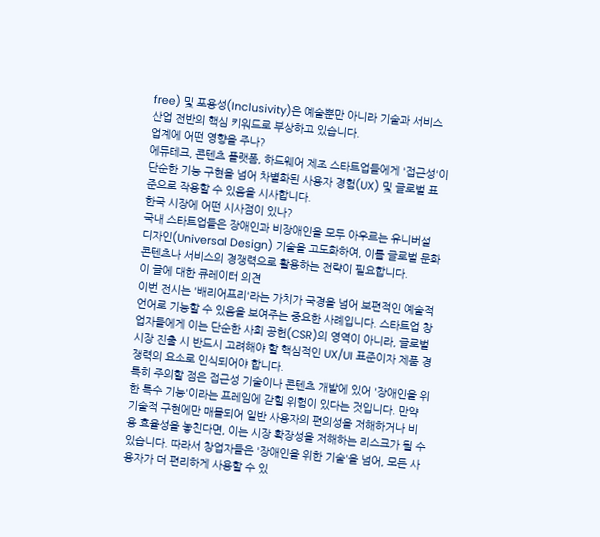free) 및 포용성(Inclusivity)은 예술뿐만 아니라 기술과 서비스 산업 전반의 핵심 키워드로 부상하고 있습니다.
업계에 어떤 영향을 주나?
에듀테크, 콘텐츠 플랫폼, 하드웨어 제조 스타트업들에게 '접근성'이 단순한 기능 구현을 넘어 차별화된 사용자 경험(UX) 및 글로벌 표준으로 작용할 수 있음을 시사합니다.
한국 시장에 어떤 시사점이 있나?
국내 스타트업들은 장애인과 비장애인을 모두 아우르는 유니버설 디자인(Universal Design) 기술을 고도화하여, 이를 글로벌 문화 콘텐츠나 서비스의 경쟁력으로 활용하는 전략이 필요합니다.
이 글에 대한 큐레이터 의견
이번 전시는 '배리어프리'라는 가치가 국경을 넘어 보편적인 예술적 언어로 기능할 수 있음을 보여주는 중요한 사례입니다. 스타트업 창업자들에게 이는 단순한 사회 공헌(CSR)의 영역이 아니라, 글로벌 시장 진출 시 반드시 고려해야 할 핵심적인 UX/UI 표준이자 제품 경쟁력의 요소로 인식되어야 합니다.
특히 주의할 점은 접근성 기술이나 콘텐츠 개발에 있어 '장애인을 위한 특수 기능'이라는 프레임에 갇힐 위험이 있다는 것입니다. 만약 기술적 구현에만 매몰되어 일반 사용자의 편의성을 저해하거나 비용 효율성을 놓친다면, 이는 시장 확장성을 저해하는 리스크가 될 수 있습니다. 따라서 창업자들은 '장애인을 위한 기술'을 넘어, 모든 사용자가 더 편리하게 사용할 수 있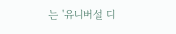는 '유니버설 디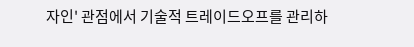자인' 관점에서 기술적 트레이드오프를 관리하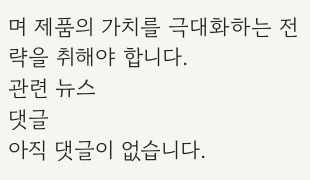며 제품의 가치를 극대화하는 전략을 취해야 합니다.
관련 뉴스
댓글
아직 댓글이 없습니다.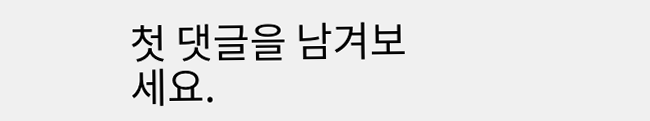첫 댓글을 남겨보세요.